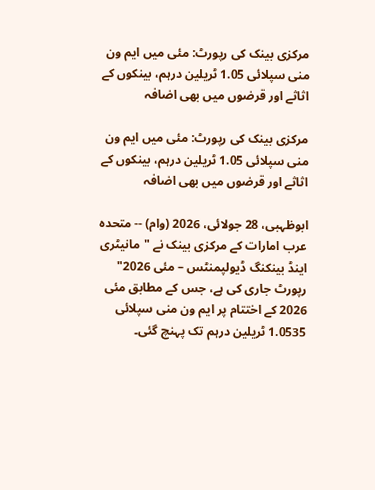مرکزی بینک کی رپورٹ: مئی میں ایم ون منی سپلائی 1.05 ٹریلین درہم، بینکوں کے اثاثے اور قرضوں میں بھی اضافہ

مرکزی بینک کی رپورٹ: مئی میں ایم ون منی سپلائی 1.05 ٹریلین درہم، بینکوں کے اثاثے اور قرضوں میں بھی اضافہ

ابوظہبی، 28 جولائی، 2026 (وام) -- متحدہ عرب امارات کے مرکزی بینک نے "مانیٹری اینڈ بینکنگ ڈیولپمنٹس – مئی 2026" رپورٹ جاری کی ہے، جس کے مطابق مئی 2026 کے اختتام پر ایم ون منی سپلائی 1.0535 ٹریلین درہم تک پہنچ گئی۔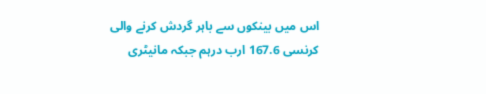اس میں بینکوں سے باہر گردش کرنے والی کرنسی 167.6 ارب درہم جبکہ مانیٹری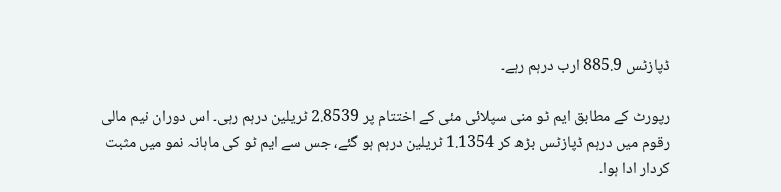ڈپازٹس 885.9 ارب درہم رہے۔

رپورٹ کے مطابق ایم ٹو منی سپلائی مئی کے اختتام پر 2.8539 ٹریلین درہم رہی۔ اس دوران نیم مالی رقوم میں درہم ڈپازٹس بڑھ کر 1.1354 ٹریلین درہم ہو گئے، جس سے ایم ٹو کی ماہانہ نمو میں مثبت کردار ادا ہوا۔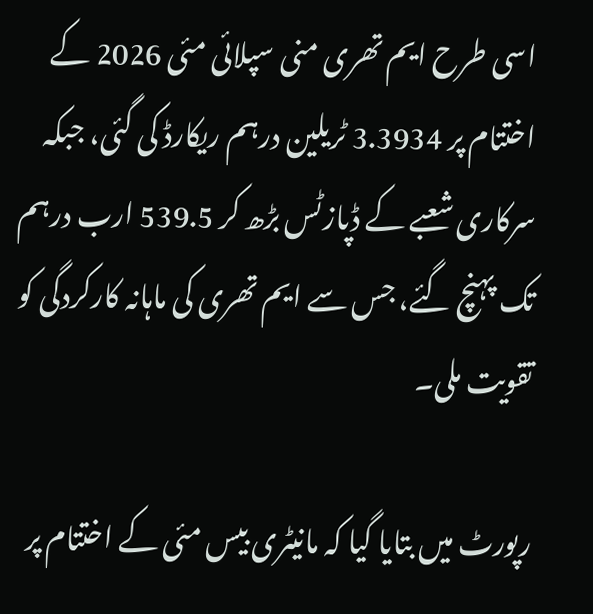اسی طرح ایم تھری منی سپلائی مئی 2026 کے اختتام پر 3.3934 ٹریلین درہم ریکارڈ کی گئی، جبکہ سرکاری شعبے کے ڈپازٹس بڑھ کر 539.5 ارب درہم تک پہنچ گئے، جس سے ایم تھری کی ماہانہ کارکردگی کو تقویت ملی۔

رپورٹ میں بتایا گیا کہ مانیٹری بیس مئی کے اختتام پر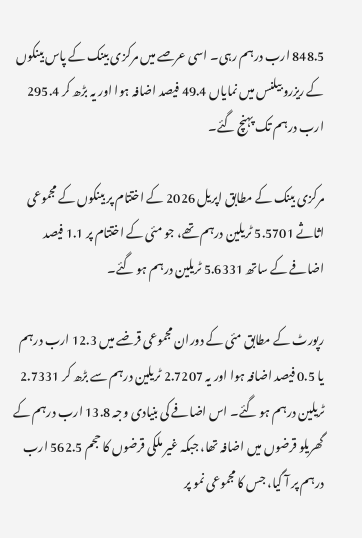848.5 ارب درہم رہی۔ اسی عرصے میں مرکزی بینک کے پاس بینکوں کے ریزرو بیلنس میں نمایاں 49.4 فیصد اضافہ ہوا اور یہ بڑھ کر 295.4 ارب درہم تک پہنچ گئے۔

مرکزی بینک کے مطابق اپریل 2026 کے اختتام پر بینکوں کے مجموعی اثاثے 5.5701 ٹریلین درہم تھے، جو مئی کے اختتام پر 1.1 فیصد اضافے کے ساتھ 5.6331 ٹریلین درہم ہو گئے۔

رپورٹ کے مطابق مئی کے دوران مجموعی قرضے میں 12.3 ارب درہم یا 0.5 فیصد اضافہ ہوا اور یہ 2.7207 ٹریلین درہم سے بڑھ کر 2.7331 ٹریلین درہم ہو گئے۔ اس اضافے کی بنیادی وجہ 13.8 ارب درہم کے گھریلو قرضوں میں اضافہ تھا، جبکہ غیر ملکی قرضوں کا حجم 562.5 ارب درہم پر آ گیا، جس کا مجموعی نمو پر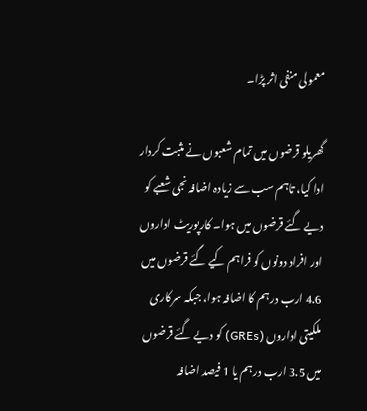معمولی منفی اثر پڑا۔

گھریلو قرضوں میں تمام شعبوں نے مثبت کردار ادا کیا، تاہم سب سے زیادہ اضافہ نجی شعبے کو دیے گئے قرضوں میں ہوا۔ کارپوریٹ اداروں اور افراد دونوں کو فراہم کیے گئے قرضوں میں 4.6 ارب درہم کا اضافہ ہوا، جبکہ سرکاری ملکیتی اداروں (GREs) کو دیے گئے قرضوں میں 3.5 ارب درہم یا 1 فیصد اضافہ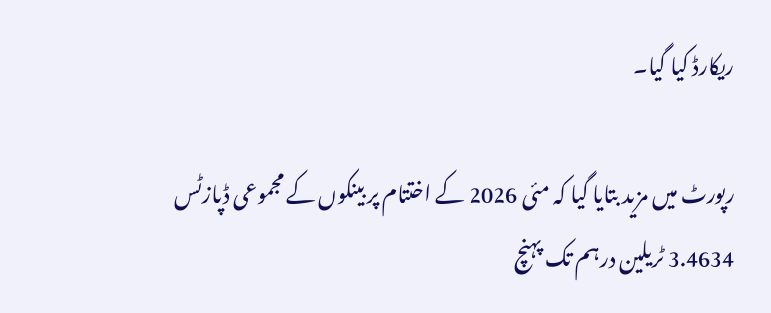ریکارڈ کیا گیا۔

رپورٹ میں مزید بتایا گیا کہ مئی 2026 کے اختتام پر بینکوں کے مجموعی ڈپازٹس 3.4634 ٹریلین درہم تک پہنچ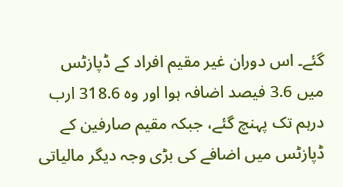گئے۔ اس دوران غیر مقیم افراد کے ڈپازٹس میں 3.6 فیصد اضافہ ہوا اور وہ 318.6 ارب درہم تک پہنچ گئے، جبکہ مقیم صارفین کے ڈپازٹس میں اضافے کی بڑی وجہ دیگر مالیاتی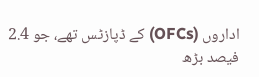اداروں (OFCs) کے ڈپازٹس تھے، جو 2.4 فیصد بڑھ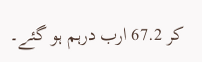کر 67.2 ارب درہم ہو گئے۔